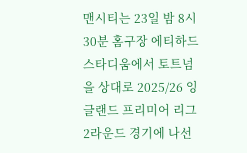맨시티는 23일 밤 8시 30분 홈구장 에티하드 스타디움에서 토트넘을 상대로 2025/26 잉글랜드 프리미어 리그 2라운드 경기에 나선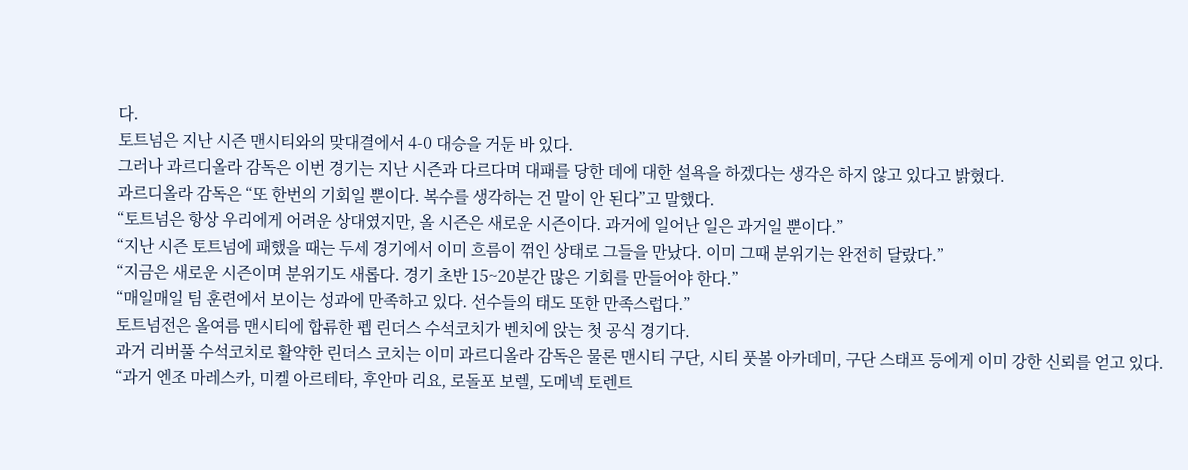다.
토트넘은 지난 시즌 맨시티와의 맞대결에서 4-0 대승을 거둔 바 있다.
그러나 과르디올라 감독은 이번 경기는 지난 시즌과 다르다며 대패를 당한 데에 대한 설욕을 하겠다는 생각은 하지 않고 있다고 밝혔다.
과르디올라 감독은 “또 한번의 기회일 뿐이다. 복수를 생각하는 건 말이 안 된다”고 말했다.
“토트넘은 항상 우리에게 어려운 상대였지만, 올 시즌은 새로운 시즌이다. 과거에 일어난 일은 과거일 뿐이다.”
“지난 시즌 토트넘에 패했을 때는 두세 경기에서 이미 흐름이 꺾인 상태로 그들을 만났다. 이미 그때 분위기는 완전히 달랐다.”
“지금은 새로운 시즌이며 분위기도 새롭다. 경기 초반 15~20분간 많은 기회를 만들어야 한다.”
“매일매일 팀 훈련에서 보이는 성과에 만족하고 있다. 선수들의 태도 또한 만족스럽다.”
토트넘전은 올여름 맨시티에 합류한 펩 린더스 수석코치가 벤치에 앉는 첫 공식 경기다.
과거 리버풀 수석코치로 활약한 린더스 코치는 이미 과르디올라 감독은 물론 맨시티 구단, 시티 풋볼 아카데미, 구단 스태프 등에게 이미 강한 신뢰를 얻고 있다.
“과거 엔조 마레스카, 미켈 아르테타, 후안마 리요, 로돌포 보렐, 도메넥 토렌트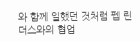와 함께 일했던 것처럼 펩 린더스와의 협업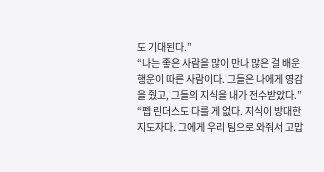도 기대된다.”
“나는 좋은 사람을 많이 만나 많은 걸 배운 행운이 따른 사람이다. 그들은 나에게 영감을 줬고, 그들의 지식을 내가 전수받았다.”
“펩 린더스도 다를 게 없다. 지식이 방대한 지도자다. 그에게 우리 팀으로 와줘서 고맙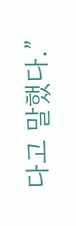다고 말했다.”